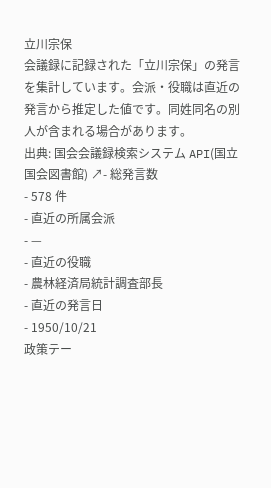立川宗保
会議録に記録された「立川宗保」の発言を集計しています。会派・役職は直近の発言から推定した値です。同姓同名の別人が含まれる場合があります。
出典: 国会会議録検索システム API(国立国会図書館) ↗- 総発言数
- 578 件
- 直近の所属会派
- —
- 直近の役職
- 農林経済局統計調査部長
- 直近の発言日
- 1950/10/21
政策テー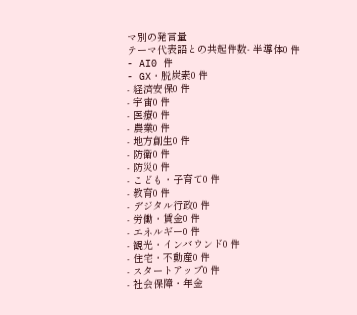マ別の発言量
テーマ代表語との共起件数- 半導体0 件
- AI0 件
- GX・脱炭素0 件
- 経済安保0 件
- 宇宙0 件
- 医療0 件
- 農業0 件
- 地方創生0 件
- 防衛0 件
- 防災0 件
- こども・子育て0 件
- 教育0 件
- デジタル行政0 件
- 労働・賃金0 件
- エネルギー0 件
- 観光・インバウンド0 件
- 住宅・不動産0 件
- スタートアップ0 件
- 社会保障・年金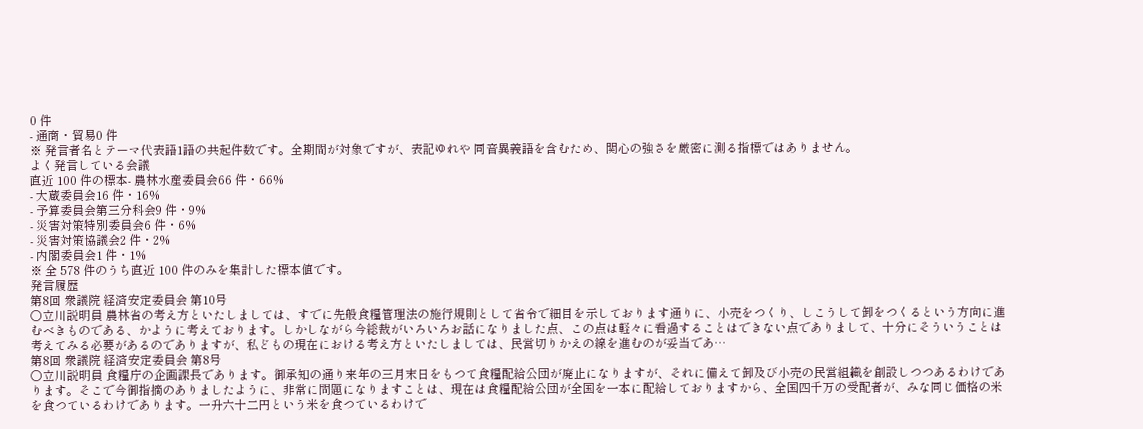0 件
- 通商・貿易0 件
※ 発言者名とテーマ代表語1語の共起件数です。全期間が対象ですが、表記ゆれや 同音異義語を含むため、関心の強さを厳密に測る指標ではありません。
よく発言している会議
直近 100 件の標本- 農林水産委員会66 件・66%
- 大蔵委員会16 件・16%
- 予算委員会第三分科会9 件・9%
- 災害対策特別委員会6 件・6%
- 災害対策協議会2 件・2%
- 内閣委員会1 件・1%
※ 全 578 件のうち直近 100 件のみを集計した標本値です。
発言履歴
第8回 衆議院 経済安定委員会 第10号
○立川説明員 農林省の考え方といたしましては、すでに先般食糧管理法の施行規則として省令で細目を示しております通りに、小売をつくり、しこうして卸をつくるという方向に進むべきものである、かように考えております。しかしながら今総裁がいろいろお話になりました点、この点は軽々に看過することはできない点でありまして、十分にそういうことは考えてみる必要があるのでありますが、私どもの現在における考え方といたしましては、民営切りかえの線を進むのが妥当であ…
第8回 衆議院 経済安定委員会 第8号
○立川説明員 食糧庁の企画課長であります。御承知の通り来年の三月末日をもつて食糧配給公団が廃止になりますが、それに備えて卸及び小売の民営組織を創設しつつあるわけであります。そこで今御指摘のありましたように、非常に問題になりますことは、現在は食糧配給公団が全国を一本に配給しておりますから、全国四千万の受配者が、みな同じ価格の米を食つているわけであります。一升六十二円という米を食つているわけで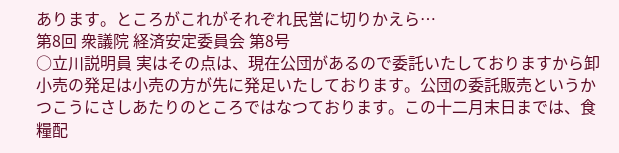あります。ところがこれがそれぞれ民営に切りかえら…
第8回 衆議院 経済安定委員会 第8号
○立川説明員 実はその点は、現在公団があるので委託いたしておりますから卸小売の発足は小売の方が先に発足いたしております。公団の委託販売というかつこうにさしあたりのところではなつております。この十二月末日までは、食糧配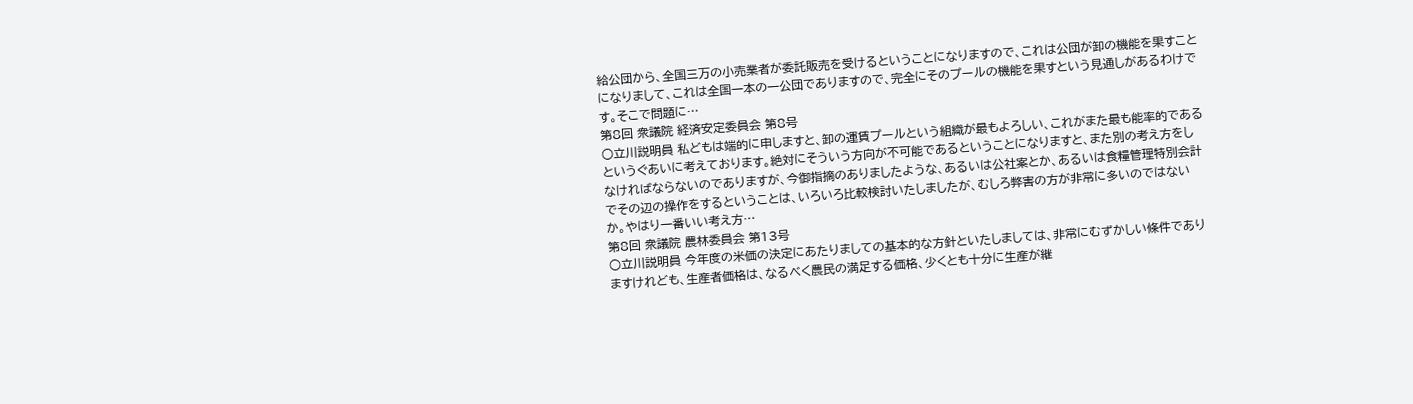給公団から、全国三万の小売業者が委託販売を受けるということになりますので、これは公団が卸の機能を果すことになりまして、これは全国一本の一公団でありますので、完全にそのプールの機能を果すという見通しがあるわけです。そこで問題に…
第8回 衆議院 経済安定委員会 第8号
○立川説明員 私どもは端的に申しますと、卸の運賃プールという組織が最もよろしい、これがまた最も能率的であるというぐあいに考えております。絶対にそういう方向が不可能であるということになりますと、また別の考え方をしなければならないのでありますが、今御指摘のありましたような、あるいは公社案とか、あるいは食糧管理特別会計でその辺の操作をするということは、いろいろ比較検討いたしましたが、むしろ弊害の方が非常に多いのではないか。やはり一番いい考え方…
第8回 衆議院 農林委員会 第13号
○立川説明員 今年度の米価の決定にあたりましての基本的な方針といたしましては、非常にむずかしい條件でありますけれども、生産者価格は、なるべく農民の満足する価格、少くとも十分に生産が継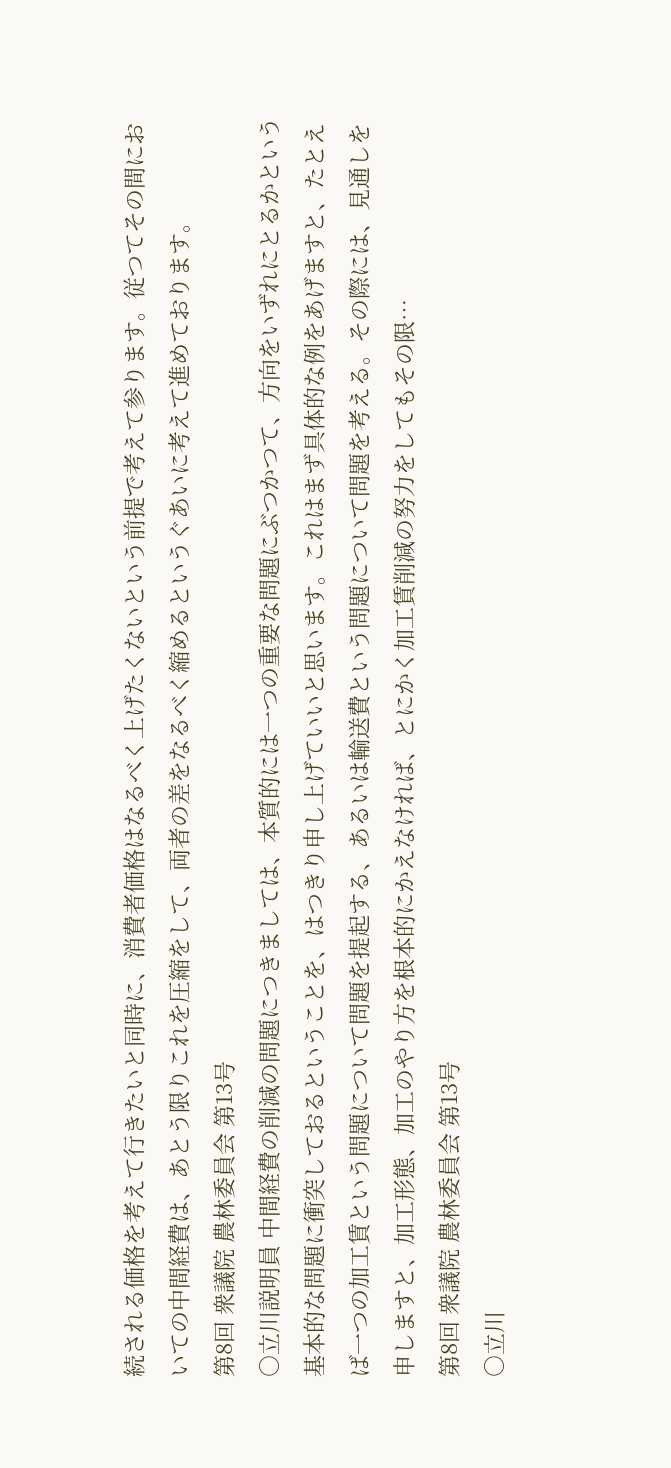続される価格を考えて行きたいと同時に、消費者価格はなるべく上げたくないという前提で考えて参ります。従つてその間においての中間経費は、あとう限りこれを圧縮をして、両者の差をなるべく縮めるというぐあいに考えて進めております。
第8回 衆議院 農林委員会 第13号
○立川説明員 中間経費の削減の問題につきましては、本質的には一つの重要な問題にぶつかつて、方向をいずれにとるかという基本的な問題に衝突しておるということを、はつきり申し上げていいと思います。これはまず具体的な例をあげますと、たとえば一つの加工賃という問題について問題を提起する、あるいは輸送費という問題について問題を考える。その際には、見通しを申しますと、加工形態、加工のやり方を根本的にかえなければ、とにかく加工賃削減の努力をしてもその限…
第8回 衆議院 農林委員会 第13号
○立川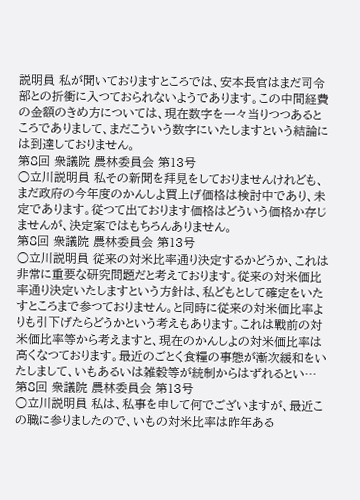説明員 私が聞いておりますところでは、安本長官はまだ司令部との折衝に入つておられないようであります。この中間経費の金額のきめ方については、現在数字を一々当りつつあるところでありまして、まだこういう数字にいたしますという結論には到達しておりません。
第8回 衆議院 農林委員会 第13号
○立川説明員 私その新聞を拜見をしておりませんけれども、まだ政府の今年度のかんしよ買上げ価格は検討中であり、未定であります。従つて出ております価格はどういう価格か存じませんが、決定案ではもちろんありません。
第8回 衆議院 農林委員会 第13号
○立川説明員 従来の対米比率通り決定するかどうか、これは非常に重要な研究問題だと考えております。従来の対米価比率通り決定いたしますという方針は、私どもとして確定をいたすところまで参つておりません。と同時に従来の対米価比率よりも引下げたらどうかという考えもあります。これは戰前の対米価比率等から考えますと、現在のかんしよの対米価比率は高くなつております。最近のごとく食糧の事態が漸次緩和をいたしまして、いもあるいは雑穀等が統制からはずれるとい…
第8回 衆議院 農林委員会 第13号
○立川説明員 私は、私事を申して何でございますが、最近この職に参りましたので、いもの対米比率は昨年ある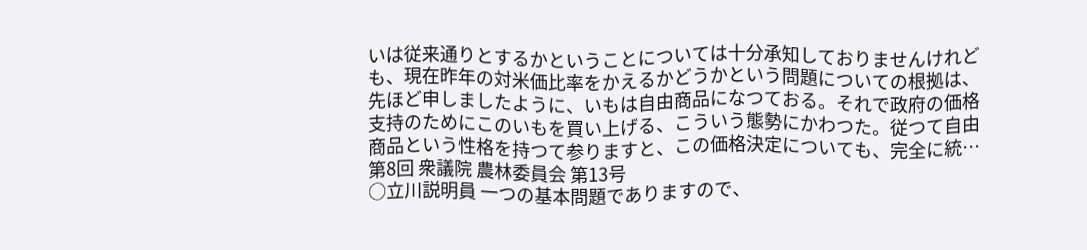いは従来通りとするかということについては十分承知しておりませんけれども、現在昨年の対米価比率をかえるかどうかという問題についての根拠は、先ほど申しましたように、いもは自由商品になつておる。それで政府の価格支持のためにこのいもを買い上げる、こういう態勢にかわつた。従つて自由商品という性格を持つて参りますと、この価格決定についても、完全に統…
第8回 衆議院 農林委員会 第13号
○立川説明員 一つの基本問題でありますので、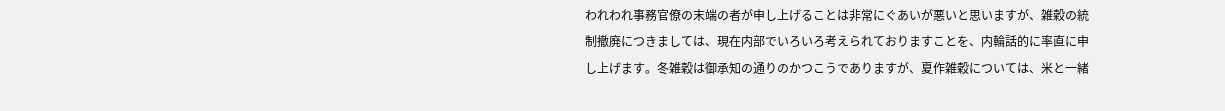われわれ事務官僚の末端の者が申し上げることは非常にぐあいが悪いと思いますが、雑穀の統制撤廃につきましては、現在内部でいろいろ考えられておりますことを、内輪話的に率直に申し上げます。冬雑穀は御承知の通りのかつこうでありますが、夏作雑穀については、米と一緒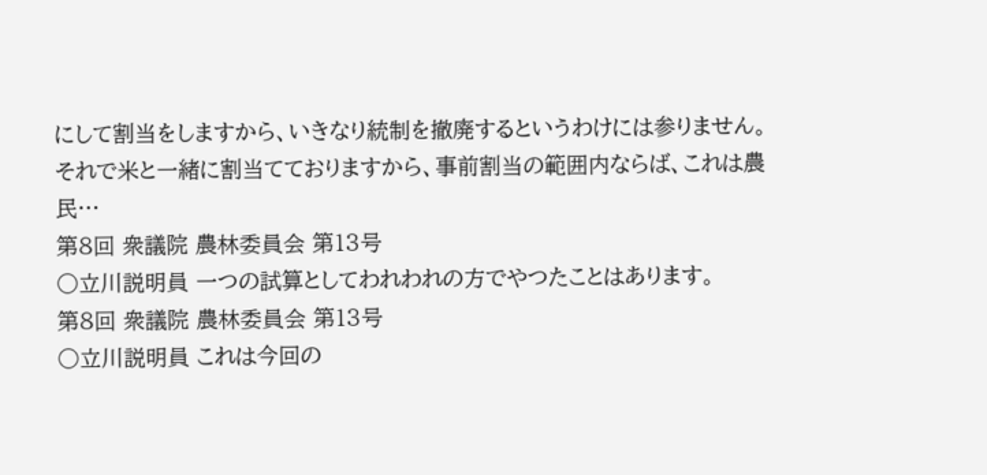にして割当をしますから、いきなり統制を撤廃するというわけには参りません。それで米と一緒に割当てておりますから、事前割当の範囲内ならば、これは農民…
第8回 衆議院 農林委員会 第13号
○立川説明員 一つの試算としてわれわれの方でやつたことはあります。
第8回 衆議院 農林委員会 第13号
○立川説明員 これは今回の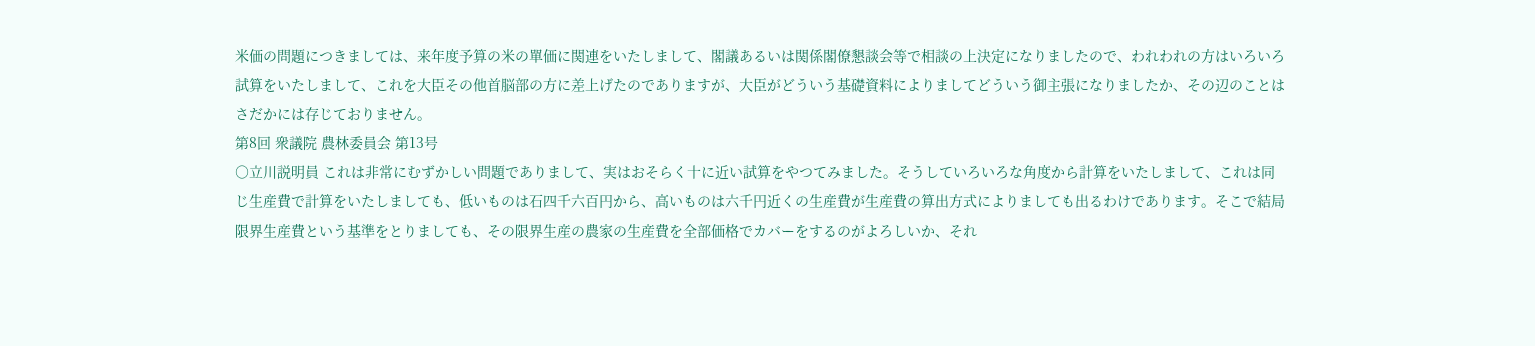米価の問題につきましては、来年度予算の米の單価に関連をいたしまして、閣議あるいは関係閣僚懇談会等で相談の上決定になりましたので、われわれの方はいろいろ試算をいたしまして、これを大臣その他首脳部の方に差上げたのでありますが、大臣がどういう基礎資料によりましてどういう御主張になりましたか、その辺のことはさだかには存じておりません。
第8回 衆議院 農林委員会 第13号
○立川説明員 これは非常にむずかしい問題でありまして、実はおそらく十に近い試算をやつてみました。そうしていろいろな角度から計算をいたしまして、これは同じ生産費で計算をいたしましても、低いものは石四千六百円から、高いものは六千円近くの生産費が生産費の算出方式によりましても出るわけであります。そこで結局限界生産費という基準をとりましても、その限界生産の農家の生産費を全部価格でカバーをするのがよろしいか、それ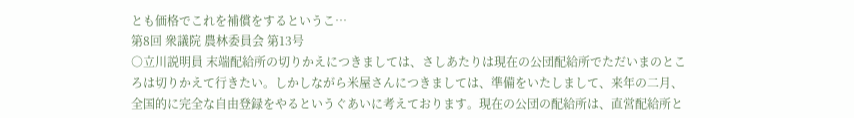とも価格でこれを補償をするというこ…
第8回 衆議院 農林委員会 第13号
○立川説明員 末端配給所の切りかえにつきましては、さしあたりは現在の公団配給所でただいまのところは切りかえて行きたい。しかしながら米屋さんにつきましては、準備をいたしまして、来年の二月、全国的に完全な自由登録をやるというぐあいに考えております。現在の公団の配給所は、直営配給所と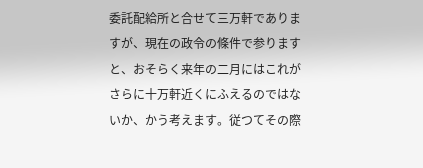委託配給所と合せて三万軒でありますが、現在の政令の條件で参りますと、おそらく来年の二月にはこれがさらに十万軒近くにふえるのではないか、かう考えます。従つてその際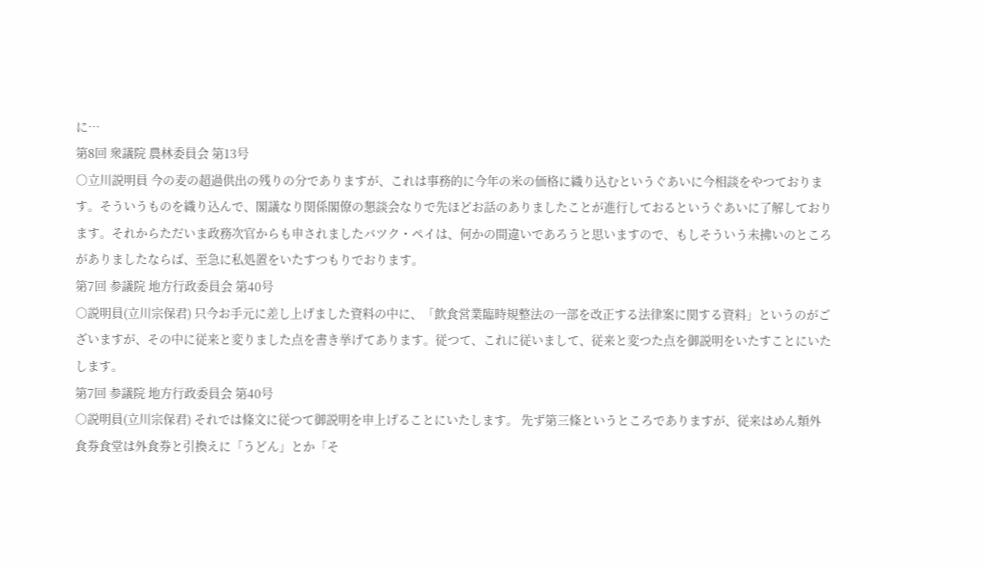に…
第8回 衆議院 農林委員会 第13号
○立川説明員 今の麦の超過供出の残りの分でありますが、これは事務的に今年の米の価格に織り込むというぐあいに今相談をやつております。そういうものを織り込んで、閣議なり関係閣僚の懇談会なりで先ほどお話のありましたことが進行しておるというぐあいに了解しております。それからただいま政務次官からも申されましたバツク・ペイは、何かの間違いであろうと思いますので、もしそういう未拂いのところがありましたならば、至急に私処置をいたすつもりでおります。
第7回 参議院 地方行政委員会 第40号
○説明員(立川宗保君) 只今お手元に差し上げました資料の中に、「飲食営業臨時規整法の一部を改正する法律案に関する資料」というのがございますが、その中に従来と変りました点を書き挙げてあります。従つて、これに従いまして、従来と変つた点を御説明をいたすことにいたします。
第7回 参議院 地方行政委員会 第40号
○説明員(立川宗保君) それでは條文に従つて御説明を申上げることにいたします。 先ず第三條というところでありますが、従来はめん類外食券食堂は外食券と引換えに「うどん」とか「そ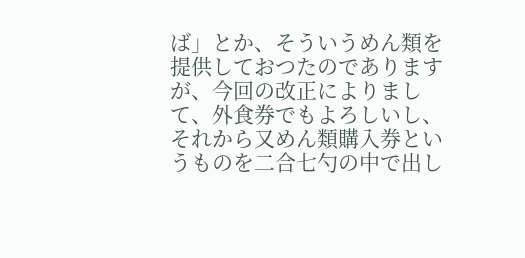ば」とか、そういうめん類を提供しておつたのでありますが、今回の改正によりまして、外食券でもよろしいし、それから又めん類購入券というものを二合七勺の中で出し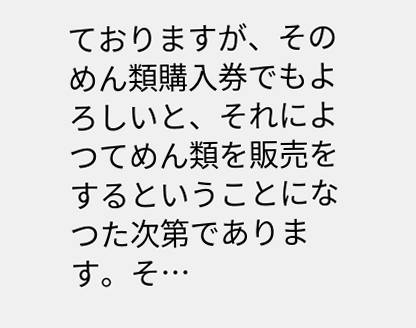ておりますが、そのめん類購入券でもよろしいと、それによつてめん類を販売をするということになつた次第であります。そ…